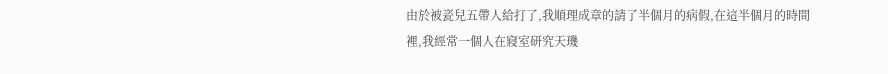由於被瓷兒五帶人給打了,我順理成章的請了半個月的病假,在這半個月的時間裡,我經常一個人在寢室研究天璣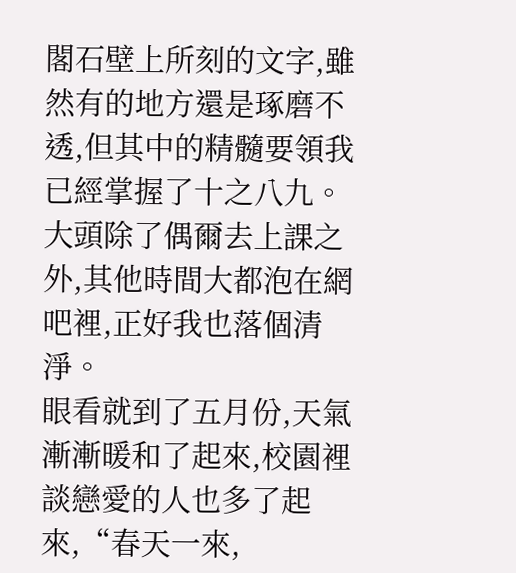閣石壁上所刻的文字,雖然有的地方還是琢磨不透,但其中的精髓要領我已經掌握了十之八九。
大頭除了偶爾去上課之外,其他時間大都泡在網吧裡,正好我也落個清淨。
眼看就到了五月份,天氣漸漸暖和了起來,校園裡談戀愛的人也多了起來,“春天一來,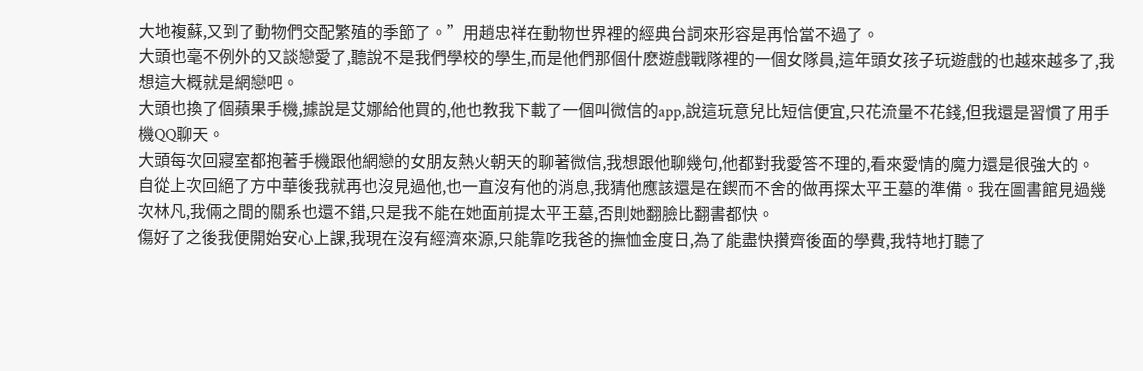大地複蘇,又到了動物們交配繁殖的季節了。”用趙忠祥在動物世界裡的經典台詞來形容是再恰當不過了。
大頭也毫不例外的又談戀愛了,聽說不是我們學校的學生,而是他們那個什麽遊戲戰隊裡的一個女隊員,這年頭女孩子玩遊戲的也越來越多了,我想這大概就是網戀吧。
大頭也換了個蘋果手機,據說是艾娜給他買的,他也教我下載了一個叫微信的app,說這玩意兒比短信便宜,只花流量不花錢,但我還是習慣了用手機QQ聊天。
大頭每次回寢室都抱著手機跟他網戀的女朋友熱火朝天的聊著微信,我想跟他聊幾句,他都對我愛答不理的,看來愛情的魔力還是很強大的。
自從上次回絕了方中華後我就再也沒見過他,也一直沒有他的消息,我猜他應該還是在鍥而不舍的做再探太平王墓的準備。我在圖書館見過幾次林凡,我倆之間的關系也還不錯,只是我不能在她面前提太平王墓,否則她翻臉比翻書都快。
傷好了之後我便開始安心上課,我現在沒有經濟來源,只能靠吃我爸的撫恤金度日,為了能盡快攢齊後面的學費,我特地打聽了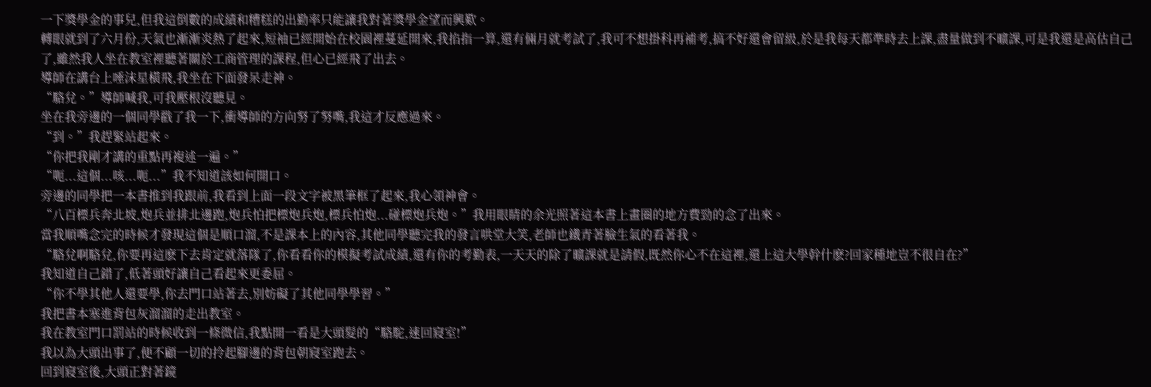一下獎學金的事兒,但我這倒數的成績和糟糕的出勤率只能讓我對著獎學金望而興歎。
轉眼就到了六月份,天氣也漸漸炎熱了起來,短袖已經開始在校園裡蔓延開來,我掐指一算,還有倆月就考試了,我可不想掛科再補考,搞不好還會留級,於是我每天都準時去上課,盡量做到不曠課,可是我還是高估自己了,雖然我人坐在教室裡聽著關於工商管理的課程,但心已經飛了出去。
導師在講台上唾沫星橫飛,我坐在下面發呆走神。
“駱兌。”導師喊我,可我壓根沒聽見。
坐在我旁邊的一個同學戳了我一下,衝導師的方向努了努嘴,我這才反應過來。
“到。”我趕緊站起來。
“你把我剛才講的重點再複述一遍。”
“呃...這個...咳...呃...”我不知道該如何開口。
旁邊的同學把一本書推到我跟前,我看到上面一段文字被黑筆框了起來,我心領神會。
“八百標兵奔北坡,炮兵並排北邊跑,炮兵怕把標炮兵炮,標兵怕炮...碰標炮兵炮。”我用眼睛的余光照著這本書上畫圈的地方費勁的念了出來。
當我順嘴念完的時候才發現這個是順口溜,不是課本上的內容,其他同學聽完我的發言哄堂大笑,老師也鐵青著臉生氣的看著我。
“駱兌啊駱兌,你要再這麽下去肯定就落隊了,你看看你的模擬考試成績,還有你的考勤表,一天天的除了曠課就是請假,既然你心不在這裡,還上這大學幹什麽?回家種地豈不很自在?”
我知道自己錯了,低著頭好讓自己看起來更委屈。
“你不學其他人還要學,你去門口站著去,別妨礙了其他同學學習。”
我把書本塞進背包灰溜溜的走出教室。
我在教室門口罰站的時候收到一條微信,我點開一看是大頭髮的“駱駝,速回寢室!”
我以為大頭出事了,便不顧一切的拎起腳邊的背包朝寢室跑去。
回到寢室後,大頭正對著鏡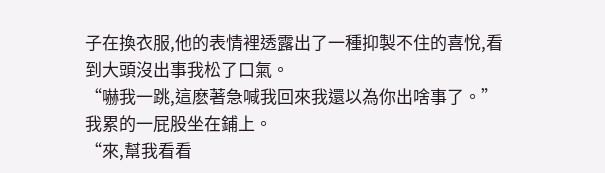子在換衣服,他的表情裡透露出了一種抑製不住的喜悅,看到大頭沒出事我松了口氣。
“嚇我一跳,這麽著急喊我回來我還以為你出啥事了。”我累的一屁股坐在鋪上。
“來,幫我看看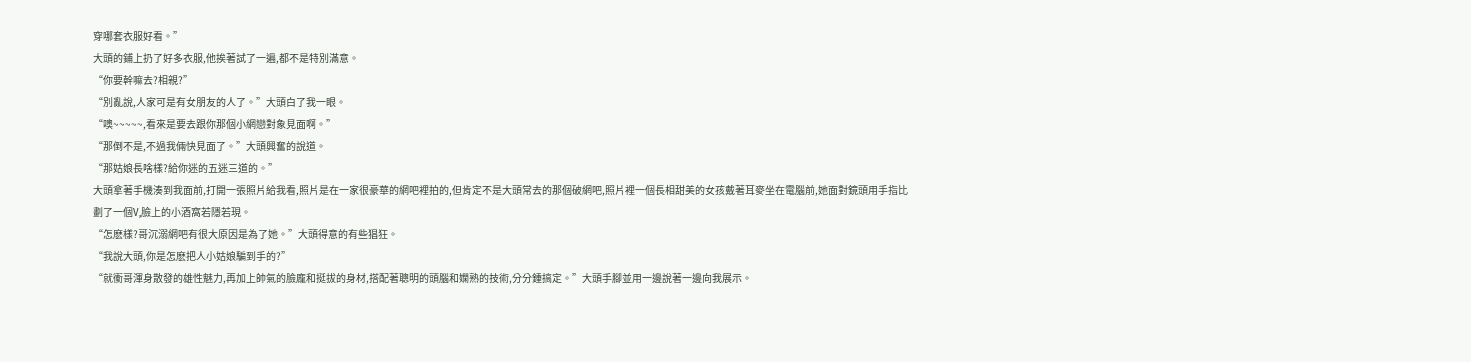穿哪套衣服好看。”
大頭的鋪上扔了好多衣服,他挨著試了一遍,都不是特別滿意。
“你要幹嘛去?相親?”
“別亂說,人家可是有女朋友的人了。”大頭白了我一眼。
“噢~~~~~,看來是要去跟你那個小網戀對象見面啊。”
“那倒不是,不過我倆快見面了。”大頭興奮的說道。
“那姑娘長啥樣?給你迷的五迷三道的。”
大頭拿著手機湊到我面前,打開一張照片給我看,照片是在一家很豪華的網吧裡拍的,但肯定不是大頭常去的那個破網吧,照片裡一個長相甜美的女孩戴著耳麥坐在電腦前,她面對鏡頭用手指比劃了一個V,臉上的小酒窩若隱若現。
“怎麽樣?哥沉溺網吧有很大原因是為了她。”大頭得意的有些猖狂。
“我說大頭,你是怎麽把人小姑娘騙到手的?”
“就衝哥渾身散發的雄性魅力,再加上帥氣的臉龐和挺拔的身材,搭配著聰明的頭腦和嫻熟的技術,分分鍾搞定。”大頭手腳並用一邊說著一邊向我展示。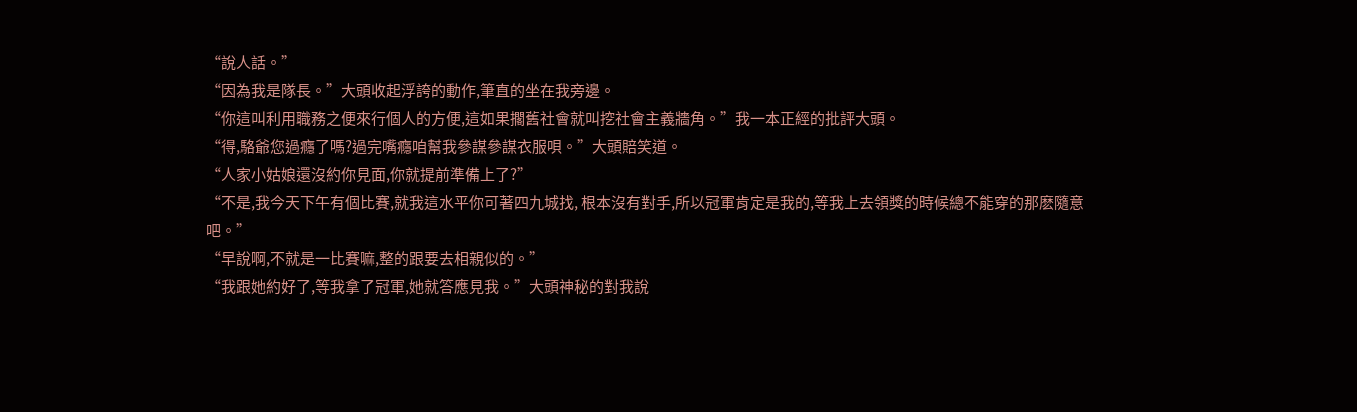“說人話。”
“因為我是隊長。”大頭收起浮誇的動作,筆直的坐在我旁邊。
“你這叫利用職務之便來行個人的方便,這如果擱舊社會就叫挖社會主義牆角。”我一本正經的批評大頭。
“得,駱爺您過癮了嗎?過完嘴癮咱幫我參謀參謀衣服唄。”大頭賠笑道。
“人家小姑娘還沒約你見面,你就提前準備上了?”
“不是,我今天下午有個比賽,就我這水平你可著四九城找, 根本沒有對手,所以冠軍肯定是我的,等我上去領獎的時候總不能穿的那麽隨意吧。”
“早說啊,不就是一比賽嘛,整的跟要去相親似的。”
“我跟她約好了,等我拿了冠軍,她就答應見我。”大頭神秘的對我說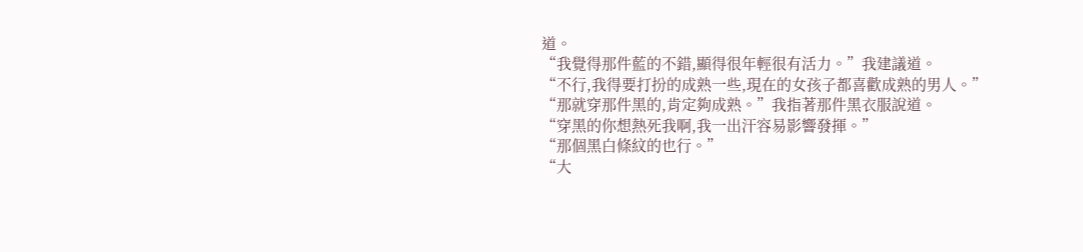道。
“我覺得那件藍的不錯,顯得很年輕很有活力。”我建議道。
“不行,我得要打扮的成熟一些,現在的女孩子都喜歡成熟的男人。”
“那就穿那件黑的,肯定夠成熟。”我指著那件黑衣服說道。
“穿黑的你想熱死我啊,我一出汗容易影響發揮。”
“那個黑白條紋的也行。”
“大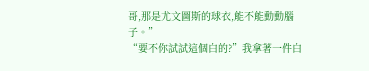哥,那是尤文圖斯的球衣,能不能動動腦子。”
“要不你試試這個白的?”我拿著一件白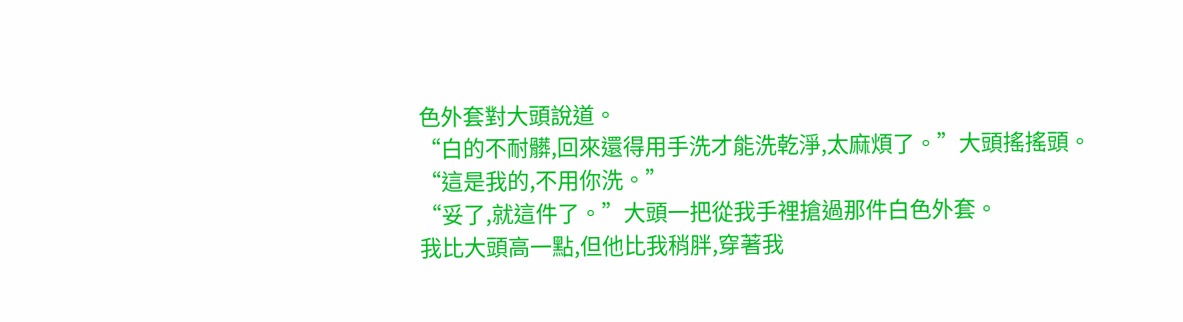色外套對大頭說道。
“白的不耐髒,回來還得用手洗才能洗乾淨,太麻煩了。”大頭搖搖頭。
“這是我的,不用你洗。”
“妥了,就這件了。”大頭一把從我手裡搶過那件白色外套。
我比大頭高一點,但他比我稍胖,穿著我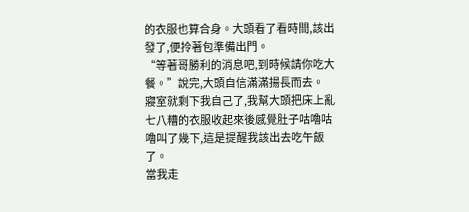的衣服也算合身。大頭看了看時間,該出發了,便拎著包準備出門。
“等著哥勝利的消息吧,到時候請你吃大餐。”說完,大頭自信滿滿揚長而去。
寢室就剩下我自己了,我幫大頭把床上亂七八糟的衣服收起來後感覺肚子咕嚕咕嚕叫了幾下,這是提醒我該出去吃午飯了。
當我走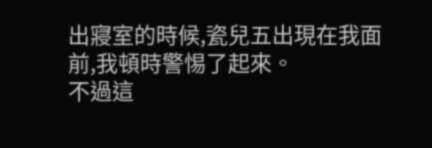出寢室的時候,瓷兒五出現在我面前,我頓時警惕了起來。
不過這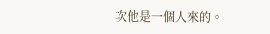次他是一個人來的。